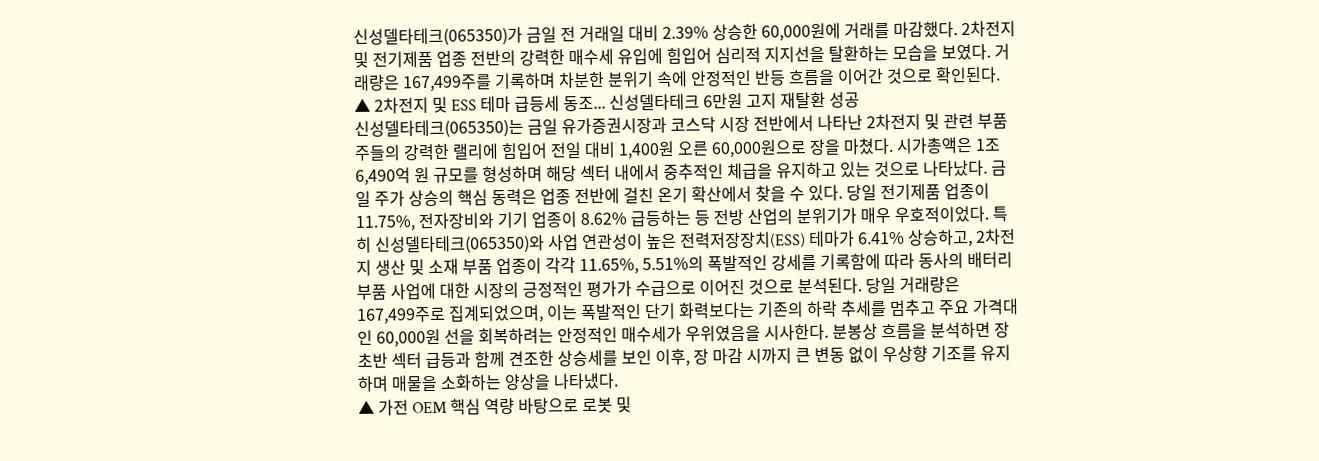신성델타테크(065350)가 금일 전 거래일 대비 2.39% 상승한 60,000원에 거래를 마감했다. 2차전지 및 전기제품 업종 전반의 강력한 매수세 유입에 힘입어 심리적 지지선을 탈환하는 모습을 보였다. 거래량은 167,499주를 기록하며 차분한 분위기 속에 안정적인 반등 흐름을 이어간 것으로 확인된다.
▲ 2차전지 및 ESS 테마 급등세 동조... 신성델타테크 6만원 고지 재탈환 성공
신성델타테크(065350)는 금일 유가증권시장과 코스닥 시장 전반에서 나타난 2차전지 및 관련 부품주들의 강력한 랠리에 힘입어 전일 대비 1,400원 오른 60,000원으로 장을 마쳤다. 시가총액은 1조 6,490억 원 규모를 형성하며 해당 섹터 내에서 중추적인 체급을 유지하고 있는 것으로 나타났다. 금일 주가 상승의 핵심 동력은 업종 전반에 걸친 온기 확산에서 찾을 수 있다. 당일 전기제품 업종이 11.75%, 전자장비와 기기 업종이 8.62% 급등하는 등 전방 산업의 분위기가 매우 우호적이었다. 특히 신성델타테크(065350)와 사업 연관성이 높은 전력저장장치(ESS) 테마가 6.41% 상승하고, 2차전지 생산 및 소재 부품 업종이 각각 11.65%, 5.51%의 폭발적인 강세를 기록함에 따라 동사의 배터리 부품 사업에 대한 시장의 긍정적인 평가가 수급으로 이어진 것으로 분석된다. 당일 거래량은 167,499주로 집계되었으며, 이는 폭발적인 단기 화력보다는 기존의 하락 추세를 멈추고 주요 가격대인 60,000원 선을 회복하려는 안정적인 매수세가 우위였음을 시사한다. 분봉상 흐름을 분석하면 장 초반 섹터 급등과 함께 견조한 상승세를 보인 이후, 장 마감 시까지 큰 변동 없이 우상향 기조를 유지하며 매물을 소화하는 양상을 나타냈다.
▲ 가전 OEM 핵심 역량 바탕으로 로봇 및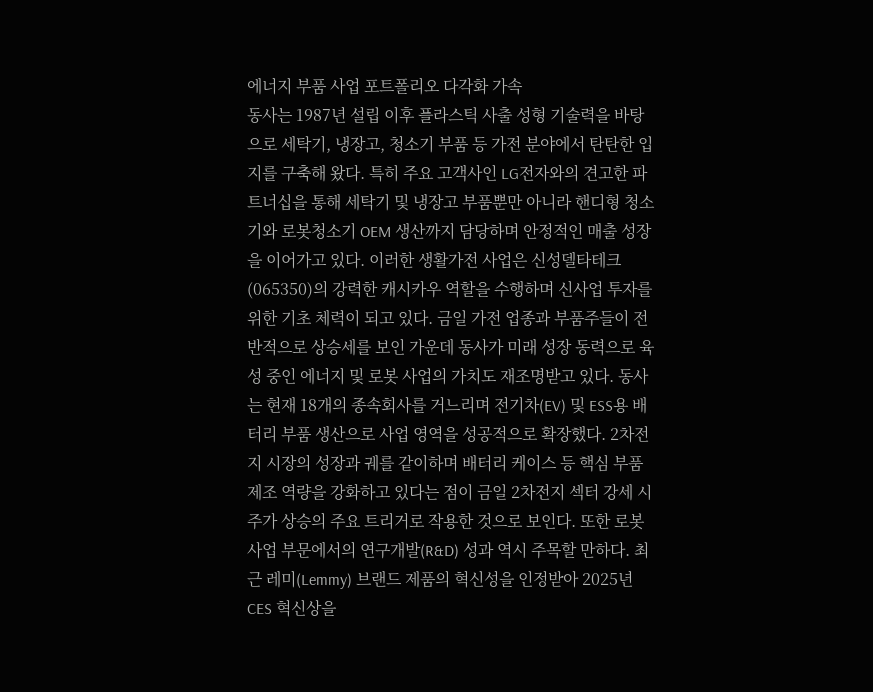에너지 부품 사업 포트폴리오 다각화 가속
동사는 1987년 설립 이후 플라스틱 사출 성형 기술력을 바탕으로 세탁기, 냉장고, 청소기 부품 등 가전 분야에서 탄탄한 입지를 구축해 왔다. 특히 주요 고객사인 LG전자와의 견고한 파트너십을 통해 세탁기 및 냉장고 부품뿐만 아니라 핸디형 청소기와 로봇청소기 OEM 생산까지 담당하며 안정적인 매출 성장을 이어가고 있다. 이러한 생활가전 사업은 신성델타테크(065350)의 강력한 캐시카우 역할을 수행하며 신사업 투자를 위한 기초 체력이 되고 있다. 금일 가전 업종과 부품주들이 전반적으로 상승세를 보인 가운데 동사가 미래 성장 동력으로 육성 중인 에너지 및 로봇 사업의 가치도 재조명받고 있다. 동사는 현재 18개의 종속회사를 거느리며 전기차(EV) 및 ESS용 배터리 부품 생산으로 사업 영역을 성공적으로 확장했다. 2차전지 시장의 성장과 궤를 같이하며 배터리 케이스 등 핵심 부품 제조 역량을 강화하고 있다는 점이 금일 2차전지 섹터 강세 시 주가 상승의 주요 트리거로 작용한 것으로 보인다. 또한 로봇 사업 부문에서의 연구개발(R&D) 성과 역시 주목할 만하다. 최근 레미(Lemmy) 브랜드 제품의 혁신성을 인정받아 2025년 CES 혁신상을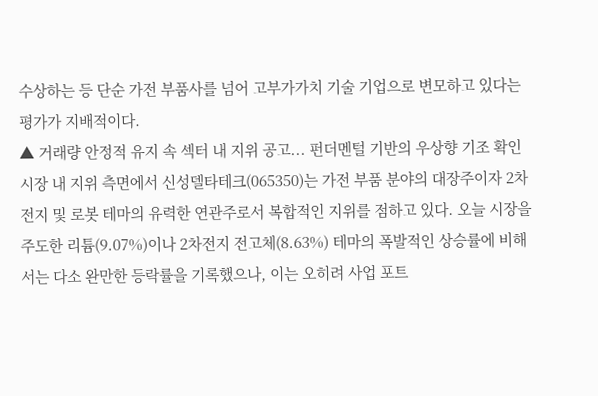수상하는 등 단순 가전 부품사를 넘어 고부가가치 기술 기업으로 변모하고 있다는 평가가 지배적이다.
▲ 거래량 안정적 유지 속 섹터 내 지위 공고... 펀더멘털 기반의 우상향 기조 확인
시장 내 지위 측면에서 신성델타테크(065350)는 가전 부품 분야의 대장주이자 2차전지 및 로봇 테마의 유력한 연관주로서 복합적인 지위를 점하고 있다. 오늘 시장을 주도한 리튬(9.07%)이나 2차전지 전고체(8.63%) 테마의 폭발적인 상승률에 비해서는 다소 완만한 등락률을 기록했으나, 이는 오히려 사업 포트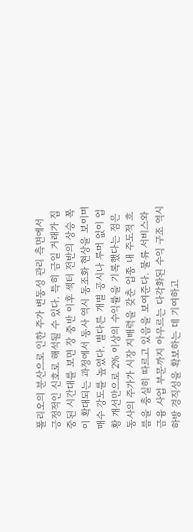폴리오의 분산으로 인한 주가 변동성 관리 측면에서 긍정적인 신호로 해석될 수 있다. 특히 금일 거래가 집중된 시간대를 보면 장 중반 이후 섹터 전반의 상승 폭이 확대되는 과정에서 동사 역시 동조화 현상을 보이며 매수 강도를 높였다. 별다른 개별 공시나 루머 없이 업황 개선만으로 2% 이상의 수익률을 기록했다는 점은 동사의 주가가 시장 지배력을 갖춘 업종 내 주도적 흐름을 충실히 따르고 있음을 보여준다. 물류 서비스와 금융 사업 부문까지 아우르는 다각화된 수익 구조 역시 하방 경직성을 확보하는 데 기여하고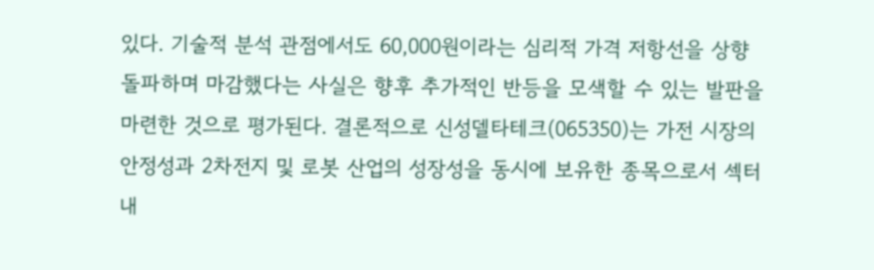있다. 기술적 분석 관점에서도 60,000원이라는 심리적 가격 저항선을 상향 돌파하며 마감했다는 사실은 향후 추가적인 반등을 모색할 수 있는 발판을 마련한 것으로 평가된다. 결론적으로 신성델타테크(065350)는 가전 시장의 안정성과 2차전지 및 로봇 산업의 성장성을 동시에 보유한 종목으로서 섹터 내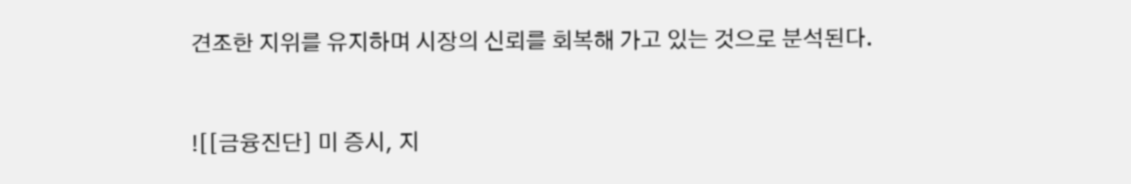견조한 지위를 유지하며 시장의 신뢰를 회복해 가고 있는 것으로 분석된다.



![[금융진단] 미 증시, 지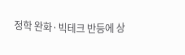정학 완화·빅테크 반등에 상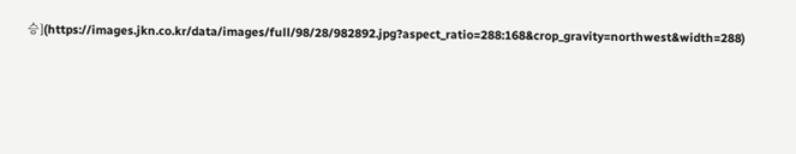승](https://images.jkn.co.kr/data/images/full/98/28/982892.jpg?aspect_ratio=288:168&crop_gravity=northwest&width=288)